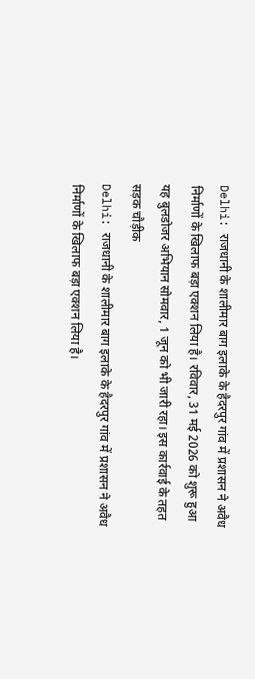Delhi: राजधानी के शालीमार बाग इलाके के हैदरपुर गांव में प्रशासन ने अवैध निर्माणों के खिलाफ बड़ा एक्शन लिया है। रविवार, 31 मई 2026 को शुरू हुआ यह बुलडोजर अभियान सोमवार, 1 जून को भी जारी रहा। इस कार्रवाई के तहत सड़क चौड़ीक
Delhi: राजधानी के शालीमार बाग इलाके के हैदरपुर गांव में प्रशासन ने अवैध निर्माणों के खिलाफ बड़ा एक्शन लिया है।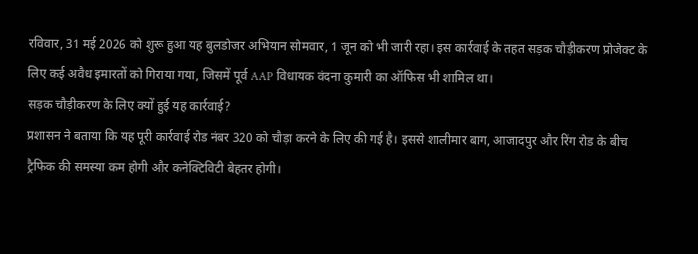रविवार, 31 मई 2026 को शुरू हुआ यह बुलडोजर अभियान सोमवार, 1 जून को भी जारी रहा। इस कार्रवाई के तहत सड़क चौड़ीकरण प्रोजेक्ट के लिए कई अवैध इमारतों को गिराया गया, जिसमें पूर्व AAP विधायक वंदना कुमारी का ऑफिस भी शामिल था।
सड़क चौड़ीकरण के लिए क्यों हुई यह कार्रवाई?
प्रशासन ने बताया कि यह पूरी कार्रवाई रोड नंबर 320 को चौड़ा करने के लिए की गई है। इससे शालीमार बाग, आजादपुर और रिंग रोड के बीच ट्रैफिक की समस्या कम होगी और कनेक्टिविटी बेहतर होगी।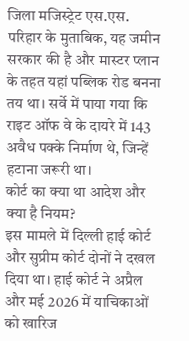जिला मजिस्ट्रेट एस.एस. परिहार के मुताबिक, यह जमीन सरकार की है और मास्टर प्लान के तहत यहां पब्लिक रोड बनना तय था। सर्वे में पाया गया कि राइट ऑफ वे के दायरे में 143 अवैध पक्के निर्माण थे, जिन्हें हटाना जरूरी था।
कोर्ट का क्या था आदेश और क्या है नियम?
इस मामले में दिल्ली हाई कोर्ट और सुप्रीम कोर्ट दोनों ने दखल दिया था। हाई कोर्ट ने अप्रैल और मई 2026 में याचिकाओं को खारिज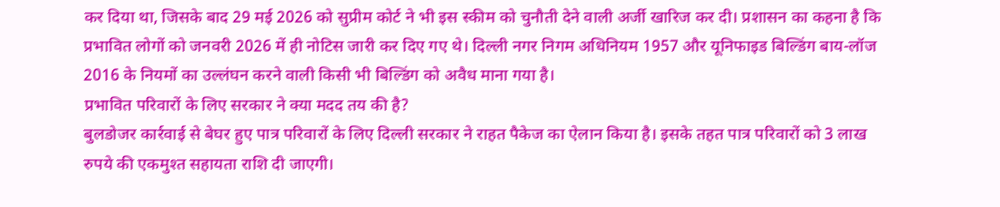कर दिया था, जिसके बाद 29 मई 2026 को सुप्रीम कोर्ट ने भी इस स्कीम को चुनौती देने वाली अर्जी खारिज कर दी। प्रशासन का कहना है कि प्रभावित लोगों को जनवरी 2026 में ही नोटिस जारी कर दिए गए थे। दिल्ली नगर निगम अधिनियम 1957 और यूनिफाइड बिल्डिंग बाय-लॉज 2016 के नियमों का उल्लंघन करने वाली किसी भी बिल्डिंग को अवैध माना गया है।
प्रभावित परिवारों के लिए सरकार ने क्या मदद तय की है?
बुलडोजर कार्रवाई से बेघर हुए पात्र परिवारों के लिए दिल्ली सरकार ने राहत पैकेज का ऐलान किया है। इसके तहत पात्र परिवारों को 3 लाख रुपये की एकमुश्त सहायता राशि दी जाएगी।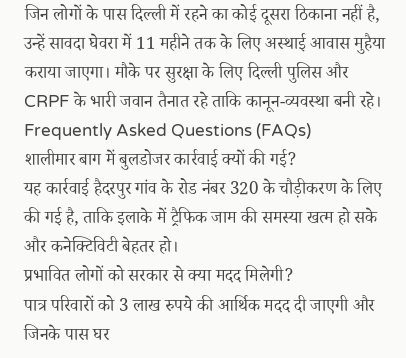जिन लोगों के पास दिल्ली में रहने का कोई दूसरा ठिकाना नहीं है, उन्हें सावदा घेवरा में 11 महीने तक के लिए अस्थाई आवास मुहैया कराया जाएगा। मौके पर सुरक्षा के लिए दिल्ली पुलिस और CRPF के भारी जवान तैनात रहे ताकि कानून-व्यवस्था बनी रहे।
Frequently Asked Questions (FAQs)
शालीमार बाग में बुलडोजर कार्रवाई क्यों की गई?
यह कार्रवाई हैदरपुर गांव के रोड नंबर 320 के चौड़ीकरण के लिए की गई है, ताकि इलाके में ट्रैफिक जाम की समस्या खत्म हो सके और कनेक्टिविटी बेहतर हो।
प्रभावित लोगों को सरकार से क्या मदद मिलेगी?
पात्र परिवारों को 3 लाख रुपये की आर्थिक मदद दी जाएगी और जिनके पास घर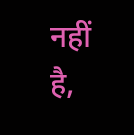नहीं है,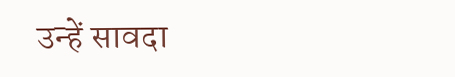उन्हें सावदा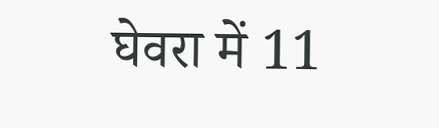घेवरा में 11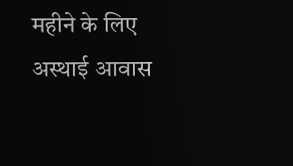महीने के लिए अस्थाई आवास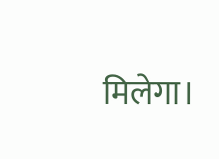मिलेगा।